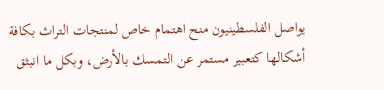يواصل الفلسطينيون منح اهتمام خاص لمنتجات التراث بكافة أشكالها كتعبير مستمر عن التمسك بالأرض، وبكل ما انبثق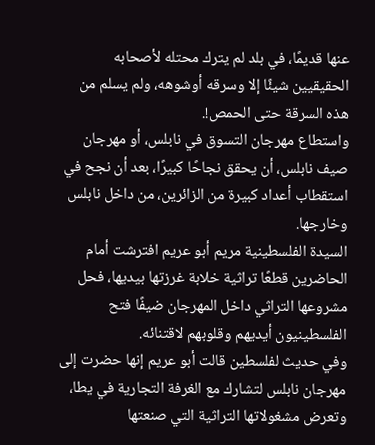عنها قديمًا، في بلد لم يترك محتله لأصحابه الحقيقيين شيئًا إلا وسرقه أوشوهه، ولم يسلم من هذه السرقة حتى الحمص!.
واستطاع مهرجان التسوق في نابلس، أو مهرجان صيف نابلس، أن يحقق نجاحًا كبيرًا، بعد أن نجح في استقطاب أعداد كبيرة من الزائرين، من داخل نابلس وخارجها.
السيدة الفلسطينية مريم أبو عريم افترشت أمام الحاضرين قطعًا تراثية خلابة غرزتها بيديها، فحل مشروعها التراثي داخل المهرجان ضيفًا فتح الفلسطينيون أيديهم وقلوبهم لاقتنائه.
وفي حديث لفلسطين قالت أبو عريم إنها حضرت إلى مهرجان نابلس لتشارك مع الغرفة التجارية في يطا، وتعرض مشغولاتها التراثية التي صنعتها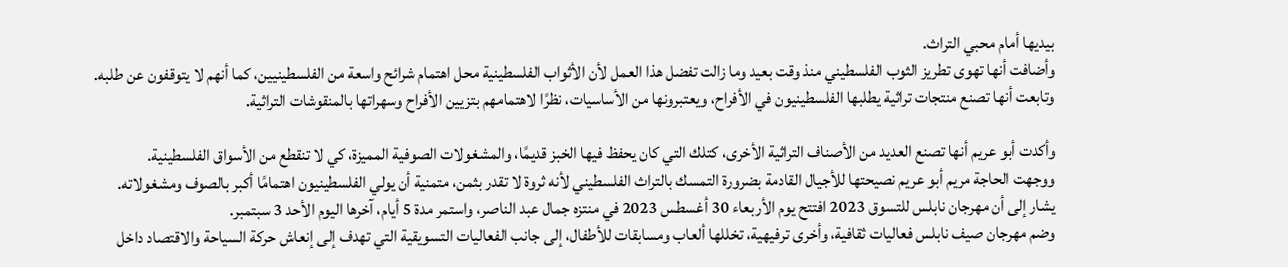بيديها أمام محبي التراث.
وأضافت أنها تهوى تطريز الثوب الفلسطيني منذ وقت بعيد وما زالت تفضل هذا العمل لأن الأثواب الفلسطينية محل اهتمام شرائح واسعة من الفلسطينيين، كما أنهم لا يتوقفون عن طلبه.
وتابعت أنها تصنع منتجات تراثية يطلبها الفلسطينيون في الأفراح، ويعتبرونها من الأساسيات، نظرًا لاهتمامهم بتزيين الأفراح وسهراتها بالمنقوشات التراثية.

وأكدت أبو عريم أنها تصنع العديد من الأصناف التراثية الأخرى، كتلك التي كان يحفظ فيها الخبز قديمًا، والمشغولات الصوفية المميزة، كي لا تنقطع من الأسواق الفلسطينية.
ووجهت الحاجة مريم أبو عريم نصيحتها للأجيال القادمة بضرورة التمسك بالتراث الفلسطيني لأنه ثروة لا تقدر بثمن، متمنية أن يولي الفلسطينيون اهتمامًا أكبر بالصوف ومشغولاته.
يشار إلى أن مهرجان نابلس للتسوق 2023 افتتح يوم الأربعاء 30 أغسطس 2023 في منتزه جمال عبد الناصر، واستمر مدة 5 أيام، آخرها اليوم الأحد 3 سبتمبر.
وضم مهرجان صيف نابلس فعاليات ثقافية، وأخرى ترفيهية، تخللها ألعاب ومسابقات للأطفال، إلى جانب الفعاليات التسويقية التي تهدف إلى إنعاش حركة السياحة والاقتصاد داخل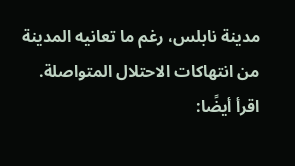مدينة نابلس، رغم ما تعانيه المدينة من انتهاكات الاحتلال المتواصلة.
اقرأ أيضًا: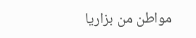مواطن من بزاريا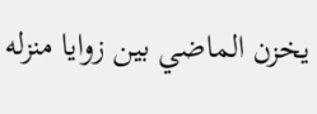يخزن الماضي بين زوايا منزله